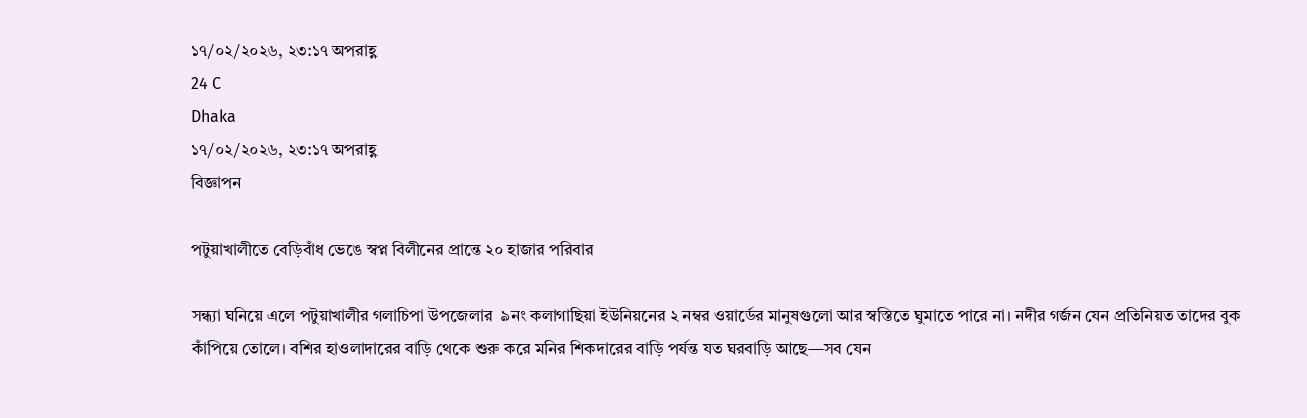১৭/০২/২০২৬, ২৩:১৭ অপরাহ্ণ
24 C
Dhaka
১৭/০২/২০২৬, ২৩:১৭ অপরাহ্ণ
বিজ্ঞাপন

পটুয়াখালীতে বেড়িবাঁধ ভেঙে স্বপ্ন বিলীনের প্রান্তে ২০ হাজার পরিবার

সন্ধ্যা ঘনিয়ে এলে পটুয়াখালীর গলাচিপা উপজেলার  ৯নং কলাগাছিয়া ইউনিয়নের ২ নম্বর ওয়ার্ডের মানুষগুলো আর স্বস্তিতে ঘুমাতে পারে না। নদীর গর্জন যেন প্রতিনিয়ত তাদের বুক কাঁপিয়ে তোলে। বশির হাওলাদারের বাড়ি থেকে শুরু করে মনির শিকদারের বাড়ি পর্যন্ত যত ঘরবাড়ি আছে—সব যেন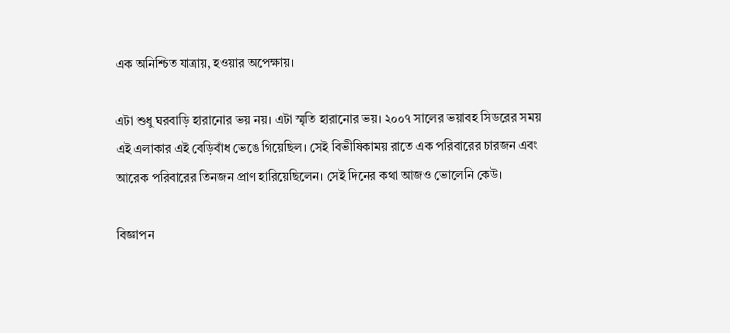এক অনিশ্চিত যাত্রায়, হওয়ার অপেক্ষায়।

এটা শুধু ঘরবাড়ি হারানোর ভয় নয়। এটা স্মৃতি হারানোর ভয়। ২০০৭ সালের ভয়াবহ সিডরের সময় এই এলাকার এই বেড়িবাঁধ ভেঙে গিয়েছিল। সেই বিভীষিকাময় রাতে এক পরিবারের চারজন এবং আরেক পরিবারের তিনজন প্রাণ হারিয়েছিলেন। সেই দিনের কথা আজও ভোলেনি কেউ।

বিজ্ঞাপন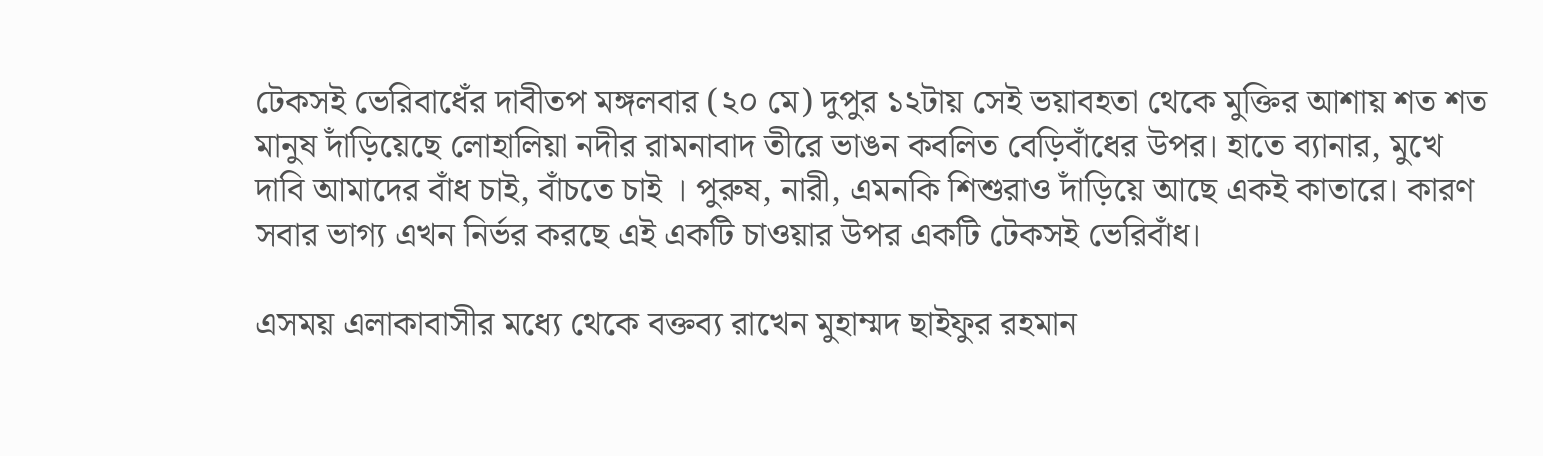টেকসই ভেরিবাধেঁর দাবীতপ মঙ্গলবার (২০ মে) দুপুর ১২টায় সেই ভয়াবহতা থেকে মুক্তির আশায় শত শত মানুষ দাঁড়িয়েছে লোহালিয়া নদীর রামনাবাদ তীরে ভাঙন কবলিত বেড়িবাঁধের উপর। হাতে ব্যানার, মুখে দাবি আমাদের বাঁধ চাই, বাঁচতে চাই । পুরুষ, নারী, এমনকি শিশুরাও দাঁড়িয়ে আছে একই কাতারে। কারণ সবার ভাগ্য এখন নির্ভর করছে এই একটি চাওয়ার উপর একটি টেকসই ভেরিবাঁধ।

এসময় এলাকাবাসীর মধ্যে থেকে বক্তব্য রাখেন মুহাম্মদ ছাইফুর রহমান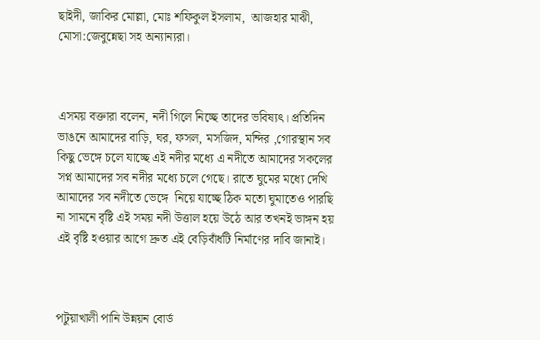ছাইদী, জাকির মোল্লা, মোঃ শফিকুল ইসলাম,  আজহার মাঝী, মোসা:জেবুন্নেছা সহ অন্যান্যরা।



এসময় বক্তারা বলেন, নদী গিলে নিচ্ছে তাদের ভবিষ্যৎ। প্রতিদিন ভাঙনে আমাদের বাড়ি, ঘর, ফসল, মসজিদ, মন্দির ,গোরস্থান সব কিছু ভেঙ্গে চলে যাচ্ছে এই নদীর মধ্যে এ নদীতে আমাদের সকলের সপ্ন আমাদের সব নদীর মধ্যে চলে গেছে। রাতে ঘুমের মধ্যে দেখি আমাদের সব নদীতে ভেঙ্গে  নিয়ে যাচ্ছে ঠিক মতো ঘুমাতেও পারছি না সামনে বৃষ্টি এই সময় নদী উত্তাল হয়ে উঠে আর তখনই ভাঙ্গন হয় এই বৃষ্টি হওয়ার আগে দ্রুত এই বেড়িবাঁধটি নির্মাণের দাবি জানাই।



পটুয়াখালী পানি উন্নয়ন বোর্ড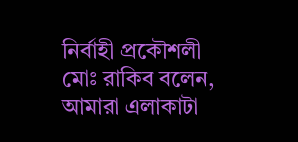নির্বাহী প্রকৌশলী মোঃ রাকিব বলেন, আমারা এলাকাটা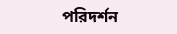পরিদর্শন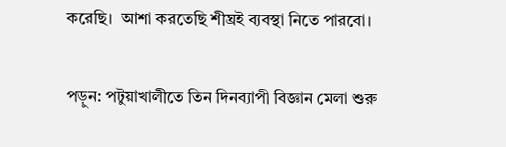করেছি।  আশা করতেছি শীঘ্রই ব্যবস্থা নিতে পারবো।

পড়ুন: পটুয়াখালীতে তিন দিনব্যাপী বিজ্ঞান মেলা শুরু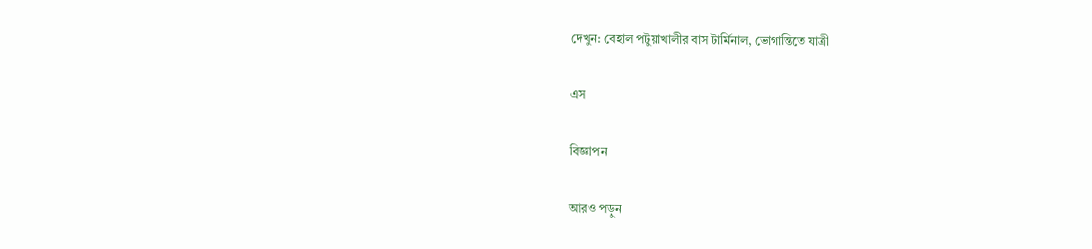দেখুন: বেহাল পটুয়াখালীর বাস টার্মিনাল, ভোগান্তিতে যাত্রী

এস

বিজ্ঞাপন

আরও পড়ুন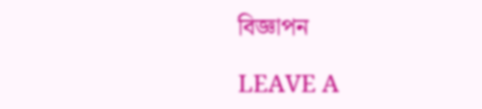বিজ্ঞাপন

LEAVE A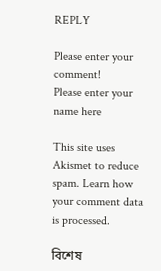REPLY

Please enter your comment!
Please enter your name here

This site uses Akismet to reduce spam. Learn how your comment data is processed.

বিশেষ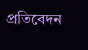প্রতিবেদন